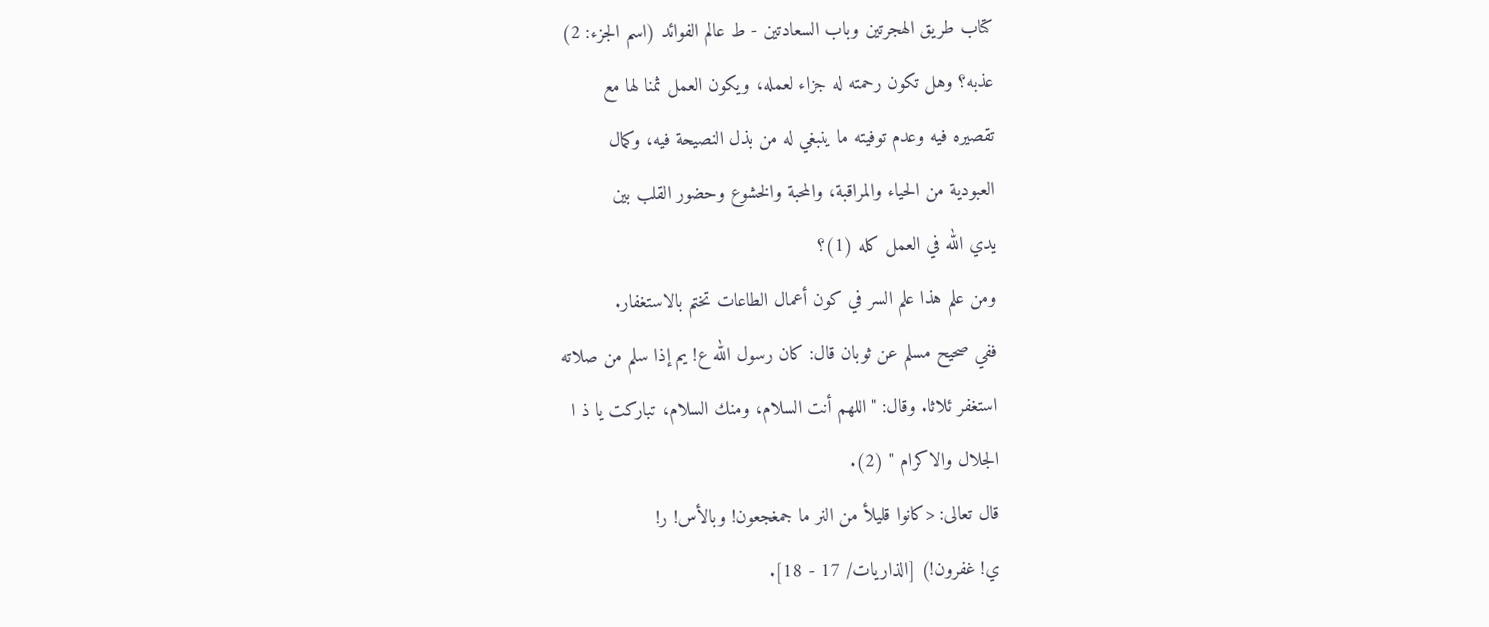كتاب طريق الهجرتين وباب السعادتين - ط عالم الفوائد (اسم الجزء: 2)
عذبه؟ وهل تكون رحمته له جزاء لعمله، ويكون العمل ثمنا لها مع
تقصيره فيه وعدم توفيته ما ينبغي له من بذل النصيحة فيه، وكمال
العبودية من الحياء والمراقبة، والمحبة والخشوع وحضور القلب بين
يدي الله في العمل كله (1)؟
ومن علم هذا علم السر في كون أعمال الطاعات تختم بالاستغفار.
ففي صحيح مسلم عن ثوبان قال: كان رسول الله ع! يم إذا سلم من صلاته
استغفر ئلاثا. وقال: " اللهم أنت السلام، ومنك السلام، تباركت يا ذ ا
الجلال والاكرام " (2).
قال تعالى: <كانوا قليلأ من النر ما جمغجعون! وبالأس! ر!
ي! غفرون!) [الذاريات/ 17 - 18].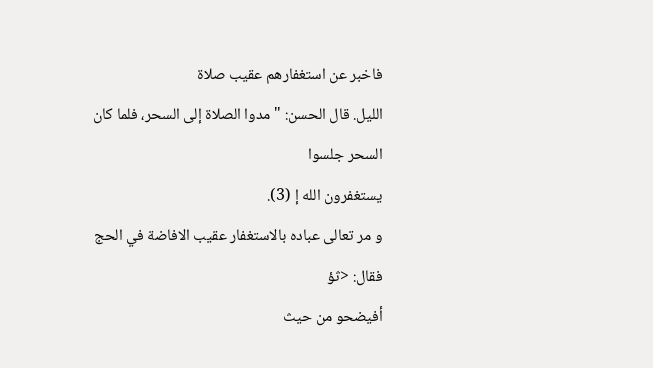فاخبر عن استغفارهم عقيب صلاة
الليل. قال الحسن: " مدوا الصلاة إلى السحر، فلما كان السحر جلسوا
يستغفرون الله إ (3).
و مر تعالى عباده بالاستغفار عقيب الافاضة في الحج فقال: <ثؤ
أفيضحو من حيث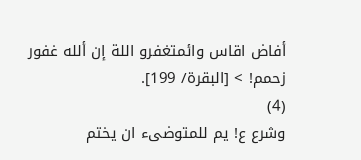أفاض اقاس وائمتغفرو اللة إن ألله غفور
زحمم! > [البقرة/ 199].
(4)
وشرع ع! يم للمتوضىء ان يختم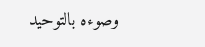وصوءه بالتوحيد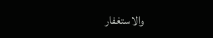والاستغفار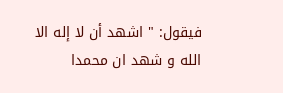فيقول: " اشهد أن لا إله الا الله و شهد ان محمدا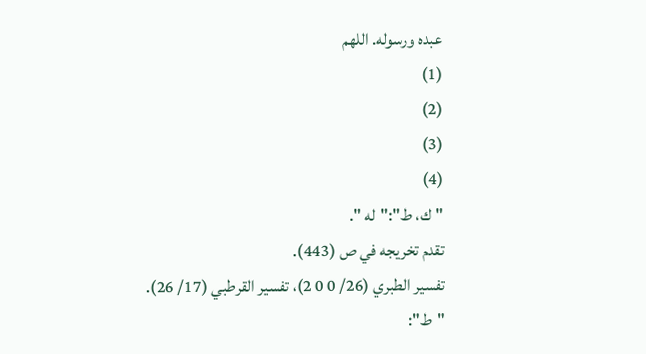عبده ورسوله. اللهم
(1)
(2)
(3)
(4)
"ك، ط":"له ".
تقدم تخريجه في ص (443).
تفسير الطبري (26/ 0 0 2)، تفسير القرطبي (17/ 26).
"ط":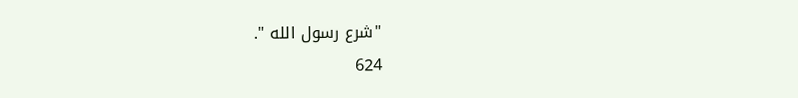"شرع رسول الله ".
624